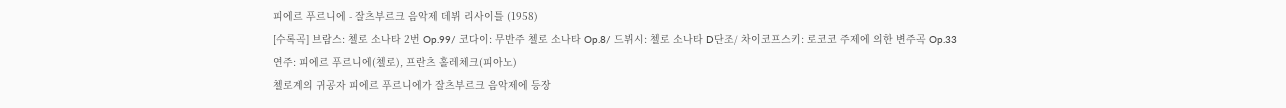피에르 푸르니에 - 잘츠부르크 음악제 데뷔 리사이틀 (1958)
[수록곡] 브람스: 첼로 소나타 2번 Op.99/ 코다이: 무반주 첼로 소나타 Op.8/ 드뷔시: 첼로 소나타 D단조/ 차이코프스키: 로코코 주제에 의한 변주곡 Op.33
연주: 피에르 푸르니에(첼로), 프란츠 홀레체크(피아노)
첼로계의 귀공자 피에르 푸르니에가 잘츠부르크 음악제에 등장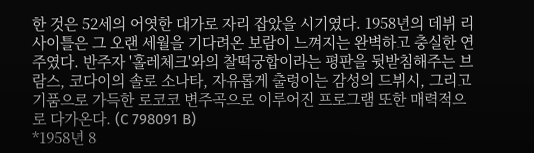한 것은 52세의 어엿한 대가로 자리 잡았을 시기였다. 1958년의 데뷔 리사이틀은 그 오랜 세월을 기다려온 보람이 느껴지는 완벽하고 충실한 연주였다. 반주자 '홀레체크'와의 찰떡궁합이라는 평판을 뒷받침해주는 브람스, 코다이의 솔로 소나타, 자유롭게 출렁이는 감성의 드뷔시, 그리고 기품으로 가득한 로코코 변주곡으로 이루어진 프로그램 또한 매력적으로 다가온다. (C 798091 B)
*1958년 8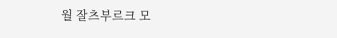월 잘츠부르크 모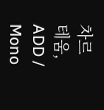차르테움, ADD / Mono